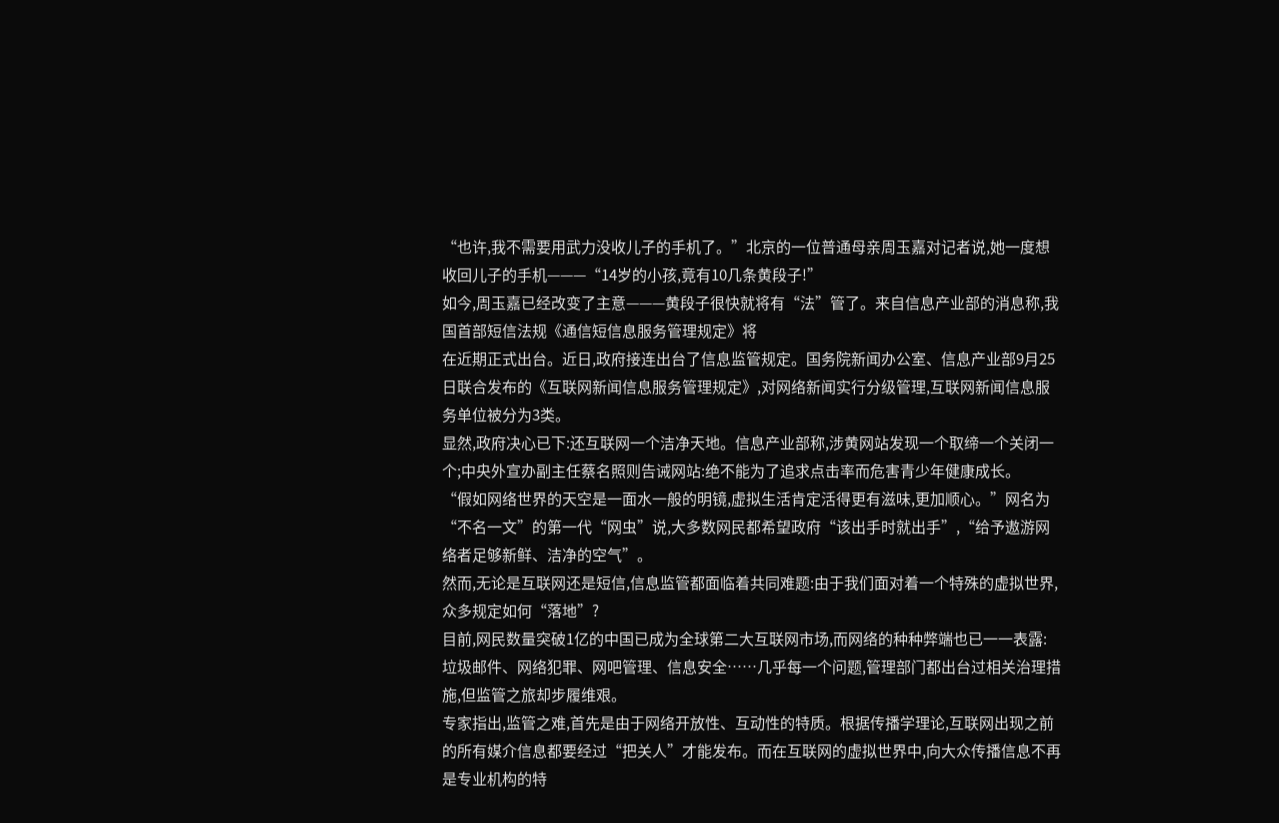“也许,我不需要用武力没收儿子的手机了。”北京的一位普通母亲周玉嘉对记者说,她一度想收回儿子的手机———“14岁的小孩,竟有10几条黄段子!”
如今,周玉嘉已经改变了主意———黄段子很快就将有“法”管了。来自信息产业部的消息称,我国首部短信法规《通信短信息服务管理规定》将
在近期正式出台。近日,政府接连出台了信息监管规定。国务院新闻办公室、信息产业部9月25日联合发布的《互联网新闻信息服务管理规定》,对网络新闻实行分级管理,互联网新闻信息服务单位被分为3类。
显然,政府决心已下:还互联网一个洁净天地。信息产业部称,涉黄网站发现一个取缔一个关闭一个;中央外宣办副主任蔡名照则告诫网站:绝不能为了追求点击率而危害青少年健康成长。
“假如网络世界的天空是一面水一般的明镜,虚拟生活肯定活得更有滋味,更加顺心。”网名为“不名一文”的第一代“网虫”说,大多数网民都希望政府“该出手时就出手”,“给予遨游网络者足够新鲜、洁净的空气”。
然而,无论是互联网还是短信,信息监管都面临着共同难题:由于我们面对着一个特殊的虚拟世界,众多规定如何“落地”?
目前,网民数量突破1亿的中国已成为全球第二大互联网市场,而网络的种种弊端也已一一表露:垃圾邮件、网络犯罪、网吧管理、信息安全……几乎每一个问题,管理部门都出台过相关治理措施,但监管之旅却步履维艰。
专家指出,监管之难,首先是由于网络开放性、互动性的特质。根据传播学理论,互联网出现之前的所有媒介信息都要经过“把关人”才能发布。而在互联网的虚拟世界中,向大众传播信息不再是专业机构的特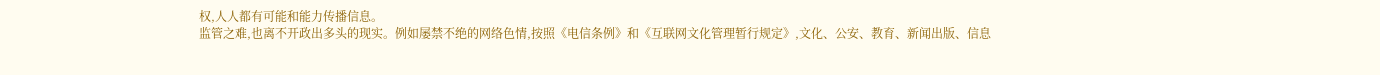权,人人都有可能和能力传播信息。
监管之难,也离不开政出多头的现实。例如屡禁不绝的网络色情,按照《电信条例》和《互联网文化管理暂行规定》,文化、公安、教育、新闻出版、信息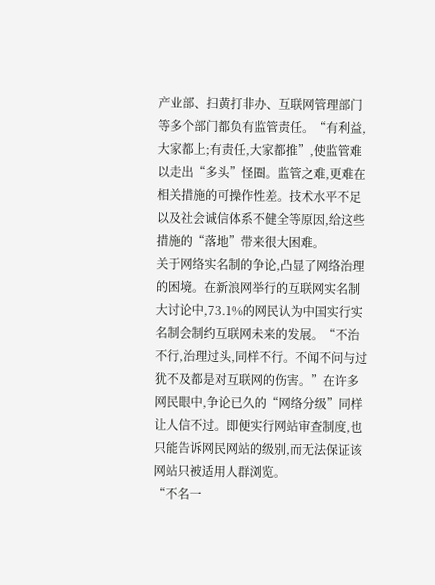产业部、扫黄打非办、互联网管理部门等多个部门都负有监管责任。“有利益,大家都上;有责任,大家都推”,使监管难以走出“多头”怪圈。监管之难,更难在相关措施的可操作性差。技术水平不足以及社会诚信体系不健全等原因,给这些措施的“落地”带来很大困难。
关于网络实名制的争论,凸显了网络治理的困境。在新浪网举行的互联网实名制大讨论中,73.1%的网民认为中国实行实名制会制约互联网未来的发展。“不治不行,治理过头,同样不行。不闻不问与过犹不及都是对互联网的伤害。”在许多网民眼中,争论已久的“网络分级”同样让人信不过。即便实行网站审查制度,也只能告诉网民网站的级别,而无法保证该网站只被适用人群浏览。
“不名一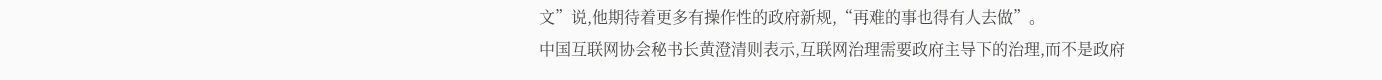文”说,他期待着更多有操作性的政府新规,“再难的事也得有人去做”。
中国互联网协会秘书长黄澄清则表示,互联网治理需要政府主导下的治理,而不是政府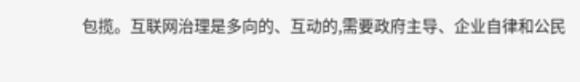包揽。互联网治理是多向的、互动的,需要政府主导、企业自律和公民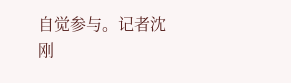自觉参与。记者沈刚